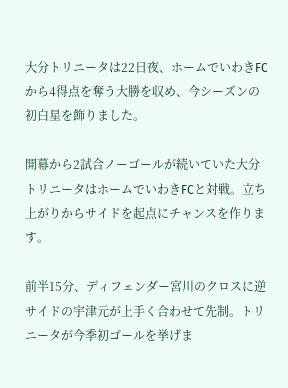大分トリニータは22日夜、ホームでいわきFCから4得点を奪う大勝を収め、今シーズンの初白星を飾りました。

開幕から2試合ノーゴールが続いていた大分トリニータはホームでいわきFCと対戦。立ち上がりからサイドを起点にチャンスを作ります。

前半15分、ディフェンダー宮川のクロスに逆サイドの宇津元が上手く合わせて先制。トリニータが今季初ゴールを挙げま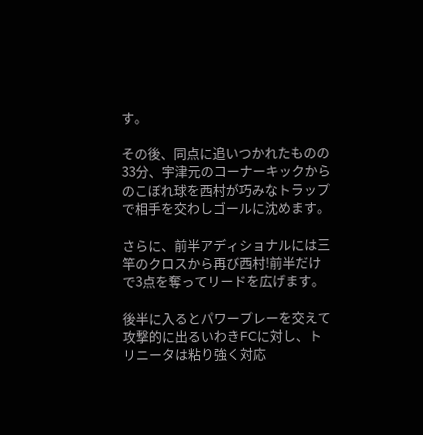す。

その後、同点に追いつかれたものの33分、宇津元のコーナーキックからのこぼれ球を西村が巧みなトラップで相手を交わしゴールに沈めます。

さらに、前半アディショナルには三竿のクロスから再び西村!前半だけで3点を奪ってリードを広げます。

後半に入るとパワープレーを交えて攻撃的に出るいわきFCに対し、トリニータは粘り強く対応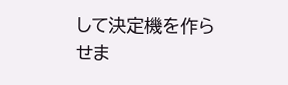して決定機を作らせま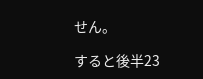せん。

すると後半23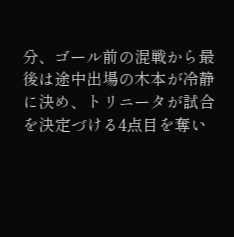分、ゴール前の混戦から最後は途中出場の木本が冷静に決め、トリニータが試合を決定づける4点目を奪い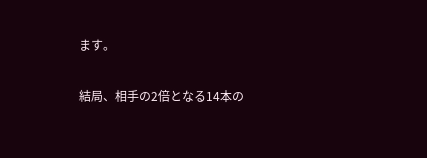ます。

結局、相手の2倍となる14本の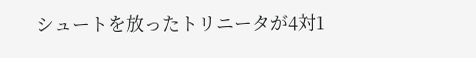シュートを放ったトリニータが4対1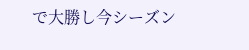で大勝し今シーズン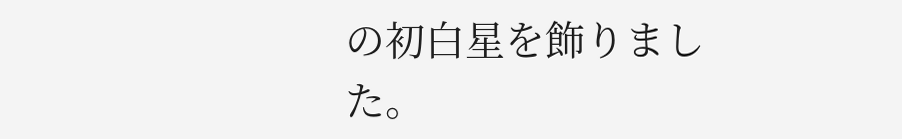の初白星を飾りました。